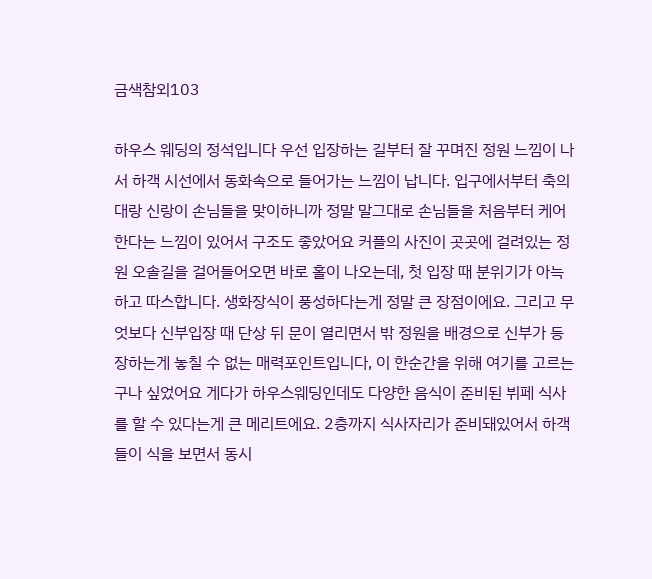금색참외103

하우스 웨딩의 정석입니다 우선 입장하는 길부터 잘 꾸며진 정원 느낌이 나서 하객 시선에서 동화속으로 들어가는 느낌이 납니다. 입구에서부터 축의대랑 신랑이 손님들을 맞이하니까 정말 말그대로 손님들을 처음부터 케어한다는 느낌이 있어서 구조도 좋았어요 커플의 사진이 곳곳에 걸려있는 정원 오솔길을 걸어들어오면 바로 홀이 나오는데, 첫 입장 때 분위기가 아늑하고 따스합니다. 생화장식이 풍성하다는게 정말 큰 장점이에요. 그리고 무엇보다 신부입장 때 단상 뒤 문이 열리면서 밖 정원을 배경으로 신부가 등장하는게 놓칠 수 없는 매력포인트입니다, 이 한순간을 위해 여기를 고르는 구나 싶었어요 게다가 하우스웨딩인데도 다양한 음식이 준비된 뷔페 식사를 할 수 있다는게 큰 메리트에요. 2층까지 식사자리가 준비돼있어서 하객들이 식을 보면서 동시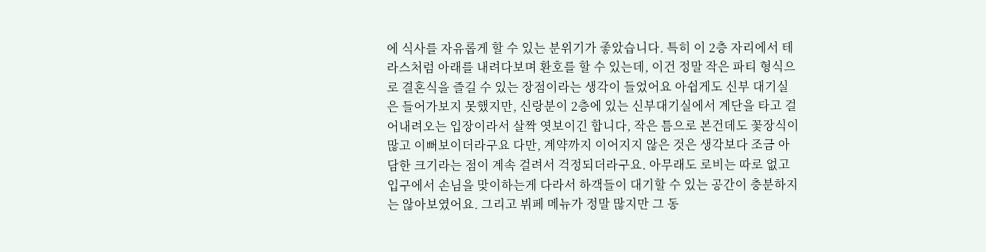에 식사를 자유롭게 할 수 있는 분위기가 좋았습니다. 특히 이 2층 자리에서 테라스처럼 아래를 내려다보며 환호를 할 수 있는데, 이건 정말 작은 파티 형식으로 결혼식을 즐길 수 있는 장점이라는 생각이 들었어요 아쉽게도 신부 대기실은 들어가보지 못했지만, 신랑분이 2층에 있는 신부대기실에서 계단을 타고 걸어내려오는 입장이라서 살짝 엿보이긴 합니다, 작은 틈으로 본건데도 꽃장식이 많고 이뻐보이더라구요 다만, 계약까지 이어지지 않은 것은 생각보다 조금 아담한 크기라는 점이 계속 걸려서 걱정되더라구요. 아무래도 로비는 따로 없고 입구에서 손님을 맞이하는게 다라서 하객들이 대기할 수 있는 공간이 충분하지는 않아보였어요. 그리고 뷔페 메뉴가 정말 많지만 그 동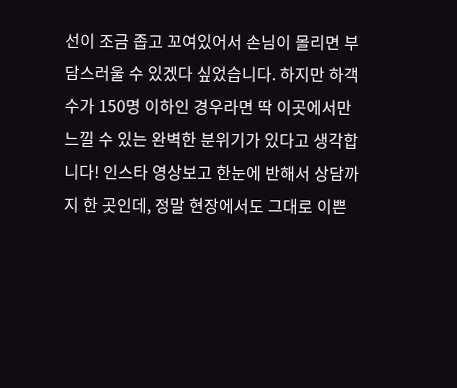선이 조금 좁고 꼬여있어서 손님이 몰리면 부담스러울 수 있겠다 싶었습니다. 하지만 하객 수가 150명 이하인 경우라면 딱 이곳에서만 느낄 수 있는 완벽한 분위기가 있다고 생각합니다! 인스타 영상보고 한눈에 반해서 상담까지 한 곳인데, 정말 현장에서도 그대로 이쁜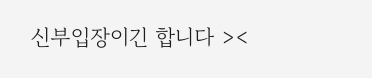신부입장이긴 합니다 ><